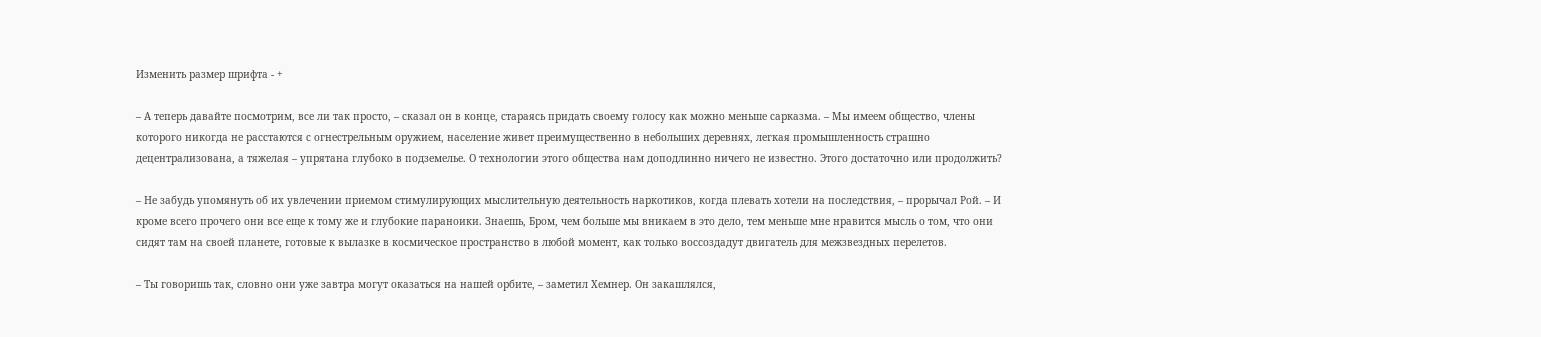Изменить размер шрифта - +

– А теперь давайте посмотрим, все ли так просто, – сказал он в конце, стараясь придать своему голосу как можно меньше сарказма. – Мы имеем общество, члены которого никогда не расстаются с огнестрельным оружием, население живет преимущественно в небольших деревнях, легкая промышленность страшно децентрализована, а тяжелая – упрятана глубоко в подземелье. О технологии этого общества нам доподлинно ничего не известно. Этого достаточно или продолжить?

– Не забудь упомянуть об их увлечении приемом стимулирующих мыслительную деятельность наркотиков, когда плевать хотели на последствия, – прорычал Рой. – И кроме всего прочего они все еще к тому же и глубокие параноики. Знаешь, Бром, чем больше мы вникаем в это дело, тем меньше мне нравится мысль о том, что они сидят там на своей планете, готовые к вылазке в космическое пространство в любой момент, как только воссоздадут двигатель для межзвездных перелетов.

– Ты говоришь так, словно они уже завтра могут оказаться на нашей орбите, – заметил Хемнер. Он закашлялся,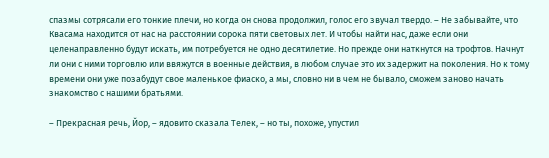спазмы сотрясали его тонкие плечи, но когда он снова продолжил, голос его звучал твердо. – Не забывайте, что Квасама находится от нас на расстоянии сорока пяти световых лет. И чтобы найти нас, даже если они целенаправленно будут искать, им потребуется не одно десятилетие. Но прежде они наткнутся на трофтов. Начнут ли они с ними торговлю или ввяжутся в военные действия, в любом случае это их задержит на поколения. Но к тому времени они уже позабудут свое маленькое фиаско, а мы, словно ни в чем не бывало, сможем заново начать знакомство с нашими братьями.

– Прекрасная речь, Йор, – ядовито сказала Телек, – но ты, похоже, упустил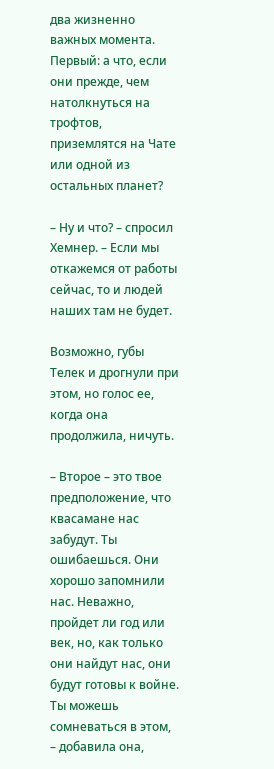два жизненно важных момента. Первый: а что, если они прежде, чем натолкнуться на трофтов, приземлятся на Чате или одной из остальных планет?

– Ну и что? – спросил Хемнер. – Если мы откажемся от работы сейчас, то и людей наших там не будет.

Возможно, губы Телек и дрогнули при этом, но голос ее, когда она продолжила, ничуть.

– Второе – это твое предположение, что квасамане нас забудут. Ты ошибаешься. Они хорошо запомнили нас. Неважно, пройдет ли год или век, но, как только они найдут нас, они будут готовы к войне. Ты можешь сомневаться в этом, – добавила она,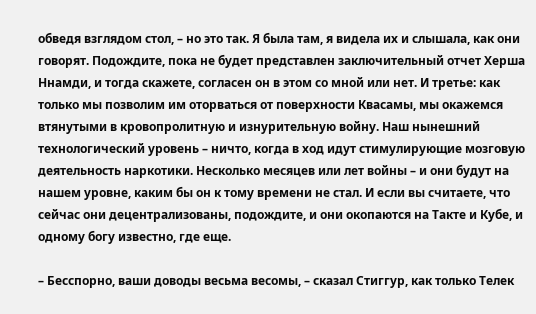обведя взглядом стол, – но это так. Я была там, я видела их и слышала, как они говорят. Подождите, пока не будет представлен заключительный отчет Херша Ннамди, и тогда скажете, согласен он в этом со мной или нет. И третье: как только мы позволим им оторваться от поверхности Квасамы, мы окажемся втянутыми в кровопролитную и изнурительную войну. Наш нынешний технологический уровень – ничто, когда в ход идут стимулирующие мозговую деятельность наркотики. Несколько месяцев или лет войны – и они будут на нашем уровне, каким бы он к тому времени не стал. И если вы считаете, что сейчас они децентрализованы, подождите, и они окопаются на Такте и Кубе, и одному богу известно, где еще.

– Бесспорно, ваши доводы весьма весомы, – сказал Стиггур, как только Телек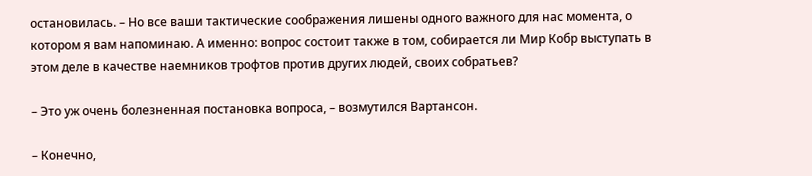остановилась. – Но все ваши тактические соображения лишены одного важного для нас момента, о котором я вам напоминаю. А именно: вопрос состоит также в том, собирается ли Мир Кобр выступать в этом деле в качестве наемников трофтов против других людей, своих собратьев?

– Это уж очень болезненная постановка вопроса, – возмутился Вартансон.

– Конечно,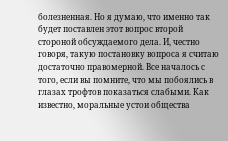болезненная. Но я думаю, что именно так будет поставлен этот вопрос второй стороной обсуждаемого дела. И, честно говоря, такую постановку вопроса я считаю достаточно правомерной. Все началось с того, если вы помните, что мы побоялись в глазах трофтов показаться слабыми. Как известно, моральные устои общества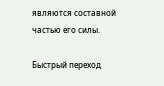являются составной частью его силы.

Быстрый переход